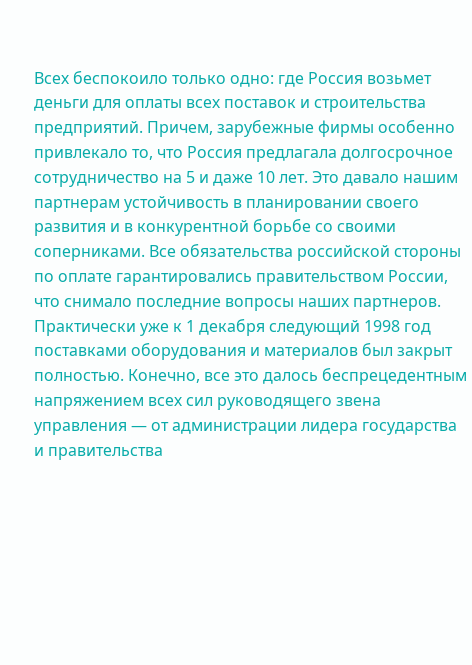Всех беспокоило только одно: где Россия возьмет деньги для оплаты всех поставок и строительства предприятий. Причем, зарубежные фирмы особенно привлекало то, что Россия предлагала долгосрочное сотрудничество на 5 и даже 10 лет. Это давало нашим партнерам устойчивость в планировании своего развития и в конкурентной борьбе со своими соперниками. Все обязательства российской стороны по оплате гарантировались правительством России, что снимало последние вопросы наших партнеров. Практически уже к 1 декабря следующий 1998 год поставками оборудования и материалов был закрыт полностью. Конечно, все это далось беспрецедентным напряжением всех сил руководящего звена управления — от администрации лидера государства и правительства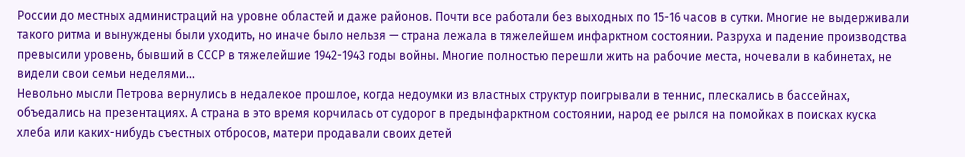России до местных администраций на уровне областей и даже районов. Почти все работали без выходных по 15-16 часов в сутки. Многие не выдерживали такого ритма и вынуждены были уходить, но иначе было нельзя — страна лежала в тяжелейшем инфарктном состоянии. Разруха и падение производства превысили уровень, бывший в СССР в тяжелейшие 1942-1943 годы войны. Многие полностью перешли жить на рабочие места, ночевали в кабинетах, не видели свои семьи неделями...
Невольно мысли Петрова вернулись в недалекое прошлое, когда недоумки из властных структур поигрывали в теннис, плескались в бассейнах, объедались на презентациях. А страна в это время корчилась от судорог в предынфарктном состоянии, народ ее рылся на помойках в поисках куска хлеба или каких-нибудь съестных отбросов, матери продавали своих детей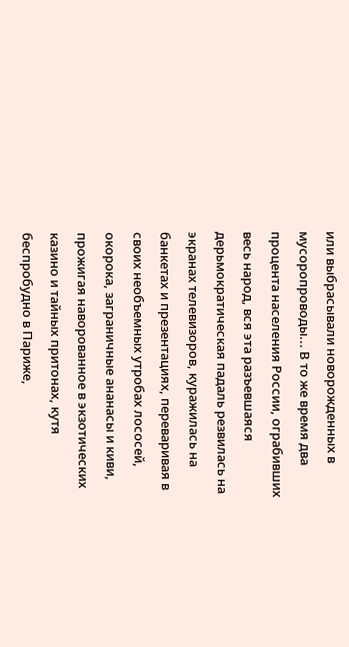или выбрасывали новорожденных в мусоропроводы... В то же время два процента населения России, ограбивших весь народ, вся эта разъевшаяся дерьмократическая падаль резвилась на экранах телевизоров, куражилась на банкетах и презентациях, переваривая в своих необъемных утробах лососей, окорока, заграничные ананасы и киви, прожигая наворованное в экзотических казино и тайных притонах, кутя беспробудно в Париже,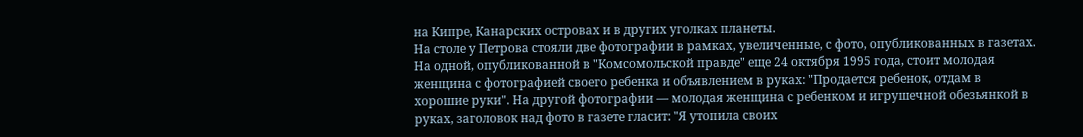на Кипре, Канарских островах и в других уголках планеты.
На столе у Петрова стояли две фотографии в рамках, увеличенные, с фото, опубликованных в газетах. На одной, опубликованной в "Комсомольской правде" еще 24 октября 1995 года, стоит молодая женщина с фотографией своего ребенка и объявлением в руках: "Продается ребенок, отдам в хорошие руки". На другой фотографии — молодая женщина с ребенком и игрушечной обезьянкой в руках, заголовок над фото в газете гласит: "Я утопила своих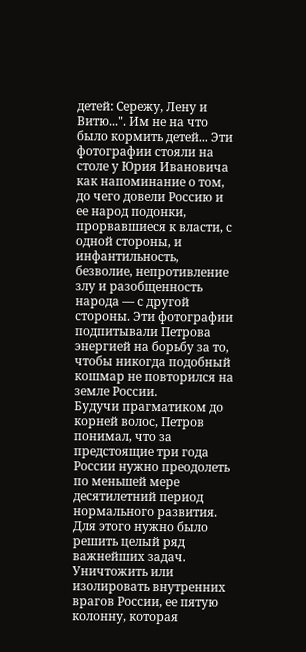детей: Сережу, Лену и Витю...". Им не на что было кормить детей... Эти фотографии стояли на столе у Юрия Ивановича как напоминание о том, до чего довели Россию и ее народ подонки, прорвавшиеся к власти, с одной стороны, и инфантильность, безволие, непротивление злу и разобщенность народа — с другой стороны. Эти фотографии подпитывали Петрова энергией на борьбу за то, чтобы никогда подобный кошмар не повторился на земле России.
Будучи прагматиком до корней волос, Петров понимал, что за предстоящие три года России нужно преодолеть по меньшей мере десятилетний период нормального развития. Для этого нужно было решить целый ряд важнейших задач. Уничтожить или изолировать внутренних врагов России, ее пятую колонну, которая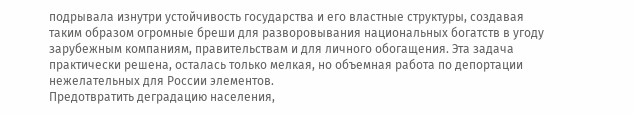подрывала изнутри устойчивость государства и его властные структуры, создавая таким образом огромные бреши для разворовывания национальных богатств в угоду зарубежным компаниям, правительствам и для личного обогащения. Эта задача практически решена, осталась только мелкая, но объемная работа по депортации нежелательных для России элементов.
Предотвратить деградацию населения,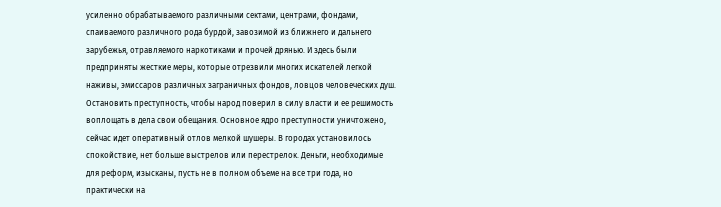усиленно обрабатываемого различными сектами, центрами, фондами, спаиваемого различного рода бурдой, завозимой из ближнего и дальнего зарубежья, отравляемого наркотиками и прочей дрянью. И здесь были предприняты жесткие меры, которые отрезвили многих искателей легкой наживы, эмиссаров различных заграничных фондов, ловцов человеческих душ. Остановить преступность, чтобы народ поверил в силу власти и ее решимость воплощать в дела свои обещания. Основное ядро преступности уничтожено, сейчас идет оперативный отлов мелкой шушеры. В городах установилось спокойствие, нет больше выстрелов или перестрелок. Деньги, необходимые для реформ, изысканы, пусть не в полном объеме на все три года, но практически на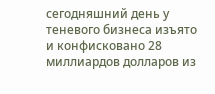сегодняшний день у теневого бизнеса изъято и конфисковано 28 миллиардов долларов из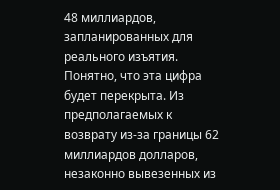48 миллиардов, запланированных для реального изъятия. Понятно, что эта цифра будет перекрыта. Из предполагаемых к возврату из-за границы 62 миллиардов долларов, незаконно вывезенных из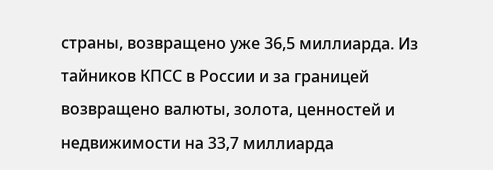страны, возвращено уже 36,5 миллиарда. Из тайников КПСС в России и за границей возвращено валюты, золота, ценностей и недвижимости на 33,7 миллиарда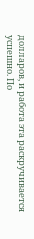долларов, и работа эта раскручивается успешно. По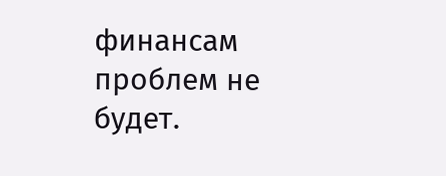финансам проблем не будет.